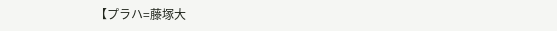【プラハ=藤塚大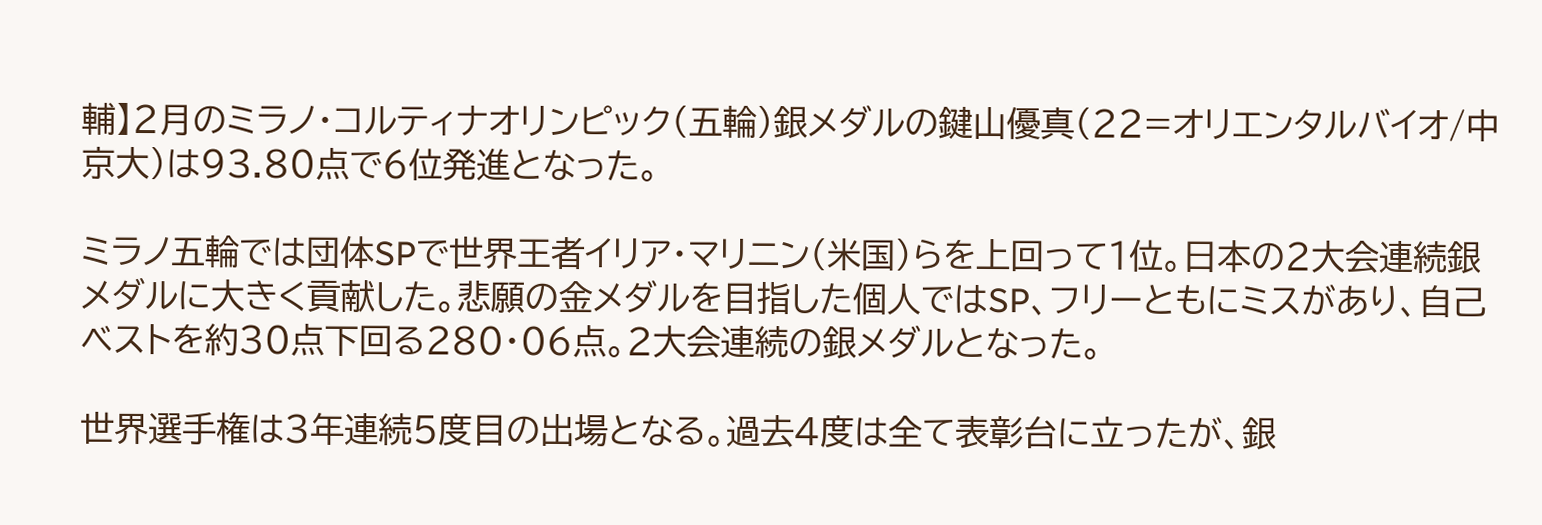輔】2月のミラノ・コルティナオリンピック(五輪)銀メダルの鍵山優真(22=オリエンタルバイオ/中京大)は93.80点で6位発進となった。

ミラノ五輪では団体SPで世界王者イリア・マリニン(米国)らを上回って1位。日本の2大会連続銀メダルに大きく貢献した。悲願の金メダルを目指した個人ではSP、フリーともにミスがあり、自己ベストを約30点下回る280・06点。2大会連続の銀メダルとなった。

世界選手権は3年連続5度目の出場となる。過去4度は全て表彰台に立ったが、銀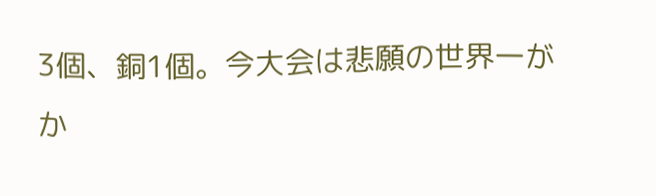3個、銅1個。今大会は悲願の世界一がか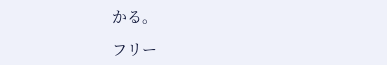かる。

フリー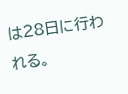は28日に行われる。